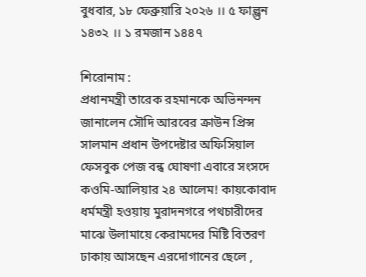বুধবার, ১৮ ফেব্রুয়ারি ২০২৬ ।। ৫ ফাল্গুন ১৪৩২ ।। ১ রমজান ১৪৪৭

শিরোনাম :
প্রধানমন্ত্রী তারেক রহমানকে অভিনন্দন জানালেন সৌদি আরবের ক্রাউন প্রিন্স সালমান প্রধান উপদেষ্টার অফিসিয়াল ফেসবুক পেজ বন্ধ ঘোষণা এবারে সংসদে কওমি-আলিয়ার ২৪ আলেম! কায়কোবাদ ধর্মমন্ত্রী হওয়ায় মুরাদনগরে পথচারীদের মাঝে উলামায়ে কেরামদের মিষ্টি বিতরণ ঢাকায় আসছেন এরদোগানের ছেলে ,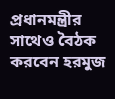প্রধানমন্ত্রীর সাথেও বৈঠক করবেন হরমুজ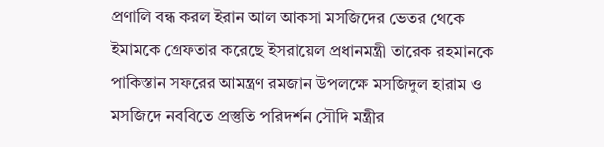প্রণালি বন্ধ করল ইরান আল আকসা মসজিদের ভেতর থেকে ইমামকে গ্রেফতার করেছে ইসরায়েল প্রধানমন্ত্রী তারেক রহমানকে পাকিস্তান সফরের আমন্ত্রণ রমজান উপলক্ষে মসজিদুল হারাম ও মসজিদে নববিতে প্রস্তুতি পরিদর্শন সৌদি মন্ত্রীর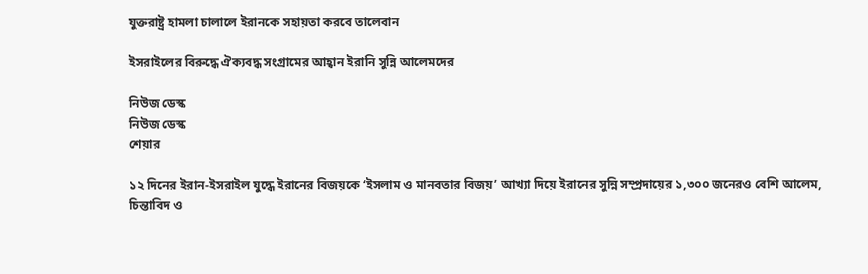যুক্তরাষ্ট্র হামলা চালালে ইরানকে সহায়তা করবে তালেবান

ইসরাইলের বিরুদ্ধে ঐক্যবদ্ধ সংগ্রামের আহ্বান ইরানি সুন্নি আলেমদের

নিউজ ডেস্ক
নিউজ ডেস্ক
শেয়ার

১২ দিনের ইরান-ইসরাইল যুদ্ধে ইরানের বিজয়কে ‘ইসলাম ও মানবতার বিজয়’ আখ্যা দিয়ে ইরানের সুন্নি সম্প্রদায়ের ১,৩০০ জনেরও বেশি আলেম, চিন্তাবিদ ও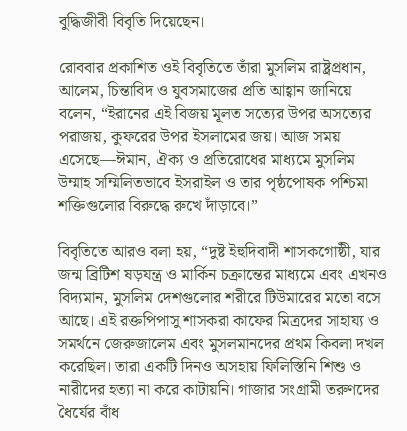বুদ্ধিজীবী বিবৃতি দিয়েছেন।

রোববার প্রকাশিত ওই বিবৃতিতে তাঁরা মুসলিম রাষ্ট্রপ্রধান, আলেম, চিন্তাবিদ ও যুবসমাজের প্রতি আহ্বান জানিয়ে বলেন, “ইরানের এই বিজয় মূলত সত্যের উপর অসত্যের পরাজয়, কুফরের উপর ইসলামের জয়। আজ সময় এসেছে—ঈমান, ঐক্য ও প্রতিরোধের মাধ্যমে মুসলিম উম্মাহ সম্মিলিতভাবে ইসরাইল ও তার পৃষ্ঠপোষক পশ্চিমা শক্তিগুলোর বিরুদ্ধে রুখে দাঁড়াবে।”

বিবৃতিতে আরও বলা হয়, “দুষ্ট ইহুদিবাদী শাসকগোষ্ঠী, যার জন্ম ব্রিটিশ ষড়যন্ত্র ও মার্কিন চক্রান্তের মাধ্যমে এবং এখনও বিদ্যমান, মুসলিম দেশগুলোর শরীরে টিউমারের মতো বসে আছে। এই রক্তপিপাসু শাসকরা কাফের মিত্রদের সাহায্য ও সমর্থনে জেরুজালেম এবং মুসলমানদের প্রথম কিবলা দখল করেছিল। তারা একটি দিনও অসহায় ফিলিস্তিনি শিশু ও নারীদের হত্যা না করে কাটায়নি। গাজার সংগ্রামী তরুণদের ধৈর্যের বাঁধ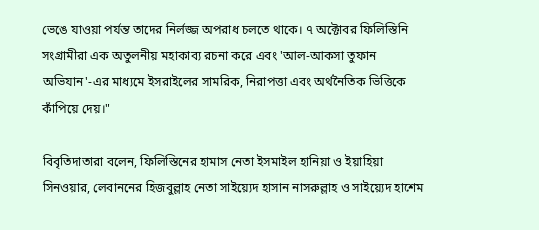ভেঙে যাওয়া পর্যন্ত তাদের নির্লজ্জ অপরাধ চলতে থাকে। ৭ অক্টোবর ফিলিস্তিনি সংগ্রামীরা এক অতুলনীয় মহাকাব্য রচনা করে এবং 'আল-আকসা তুফান অভিযান'-এর মাধ্যমে ইসরাইলের সামরিক, নিরাপত্তা এবং অর্থনৈতিক ভিত্তিকে কাঁপিয়ে দেয়।"

বিবৃতিদাতারা বলেন, ফিলিস্তিনের হামাস নেতা ইসমাইল হানিয়া ও ইয়াহিয়া সিনওয়ার, লেবাননের হিজবুল্লাহ নেতা সাইয়্যেদ হাসান নাসরুল্লাহ ও সাইয়্যেদ হাশেম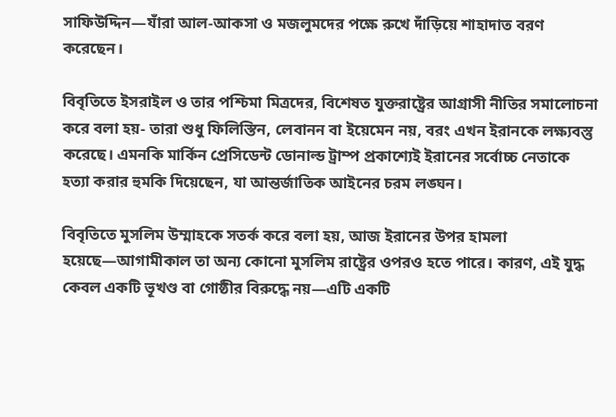সাফিউদ্দিন—যাঁরা আল-আকসা ও মজলুমদের পক্ষে রুখে দাঁড়িয়ে শাহাদাত বরণ করেছেন।

বিবৃতিতে ইসরাইল ও তার পশ্চিমা মিত্রদের, বিশেষত যুক্তরাষ্ট্রের আগ্রাসী নীতির সমালোচনা করে বলা হয়- তারা শুধু ফিলিস্তিন, লেবানন বা ইয়েমেন নয়, বরং এখন ইরানকে লক্ষ্যবস্তু করেছে। এমনকি মার্কিন প্রেসিডেন্ট ডোনাল্ড ট্রাম্প প্রকাশ্যেই ইরানের সর্বোচ্চ নেতাকে হত্যা করার হুমকি দিয়েছেন, যা আন্তর্জাতিক আইনের চরম লঙ্ঘন।

বিবৃতিতে মুসলিম উম্মাহকে সতর্ক করে বলা হয়, আজ ইরানের উপর হামলা হয়েছে—আগামীকাল তা অন্য কোনো মুসলিম রাষ্ট্রের ওপরও হতে পারে। কারণ, এই যুদ্ধ কেবল একটি ভূখণ্ড বা গোষ্ঠীর বিরুদ্ধে নয়—এটি একটি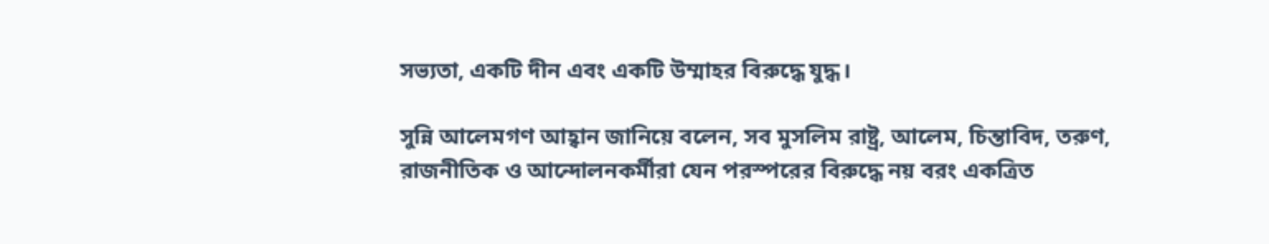সভ্যতা, একটি দীন এবং একটি উম্মাহর বিরুদ্ধে যুদ্ধ।

সুন্নি আলেমগণ আহ্বান জানিয়ে বলেন, সব মুসলিম রাষ্ট্র, আলেম, চিন্তাবিদ, তরুণ, রাজনীতিক ও আন্দোলনকর্মীরা যেন পরস্পরের বিরুদ্ধে নয় বরং একত্রিত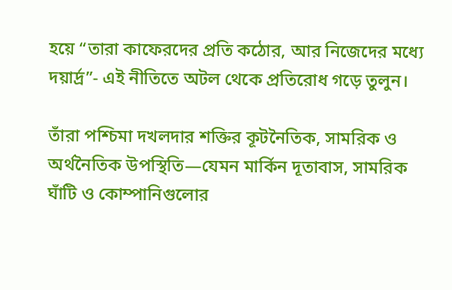হয়ে “তারা কাফেরদের প্রতি কঠোর, আর নিজেদের মধ্যে দয়ার্দ্র”- এই নীতিতে অটল থেকে প্রতিরোধ গড়ে তুলুন।

তাঁরা পশ্চিমা দখলদার শক্তির কূটনৈতিক, সামরিক ও অর্থনৈতিক উপস্থিতি—যেমন মার্কিন দূতাবাস, সামরিক ঘাঁটি ও কোম্পানিগুলোর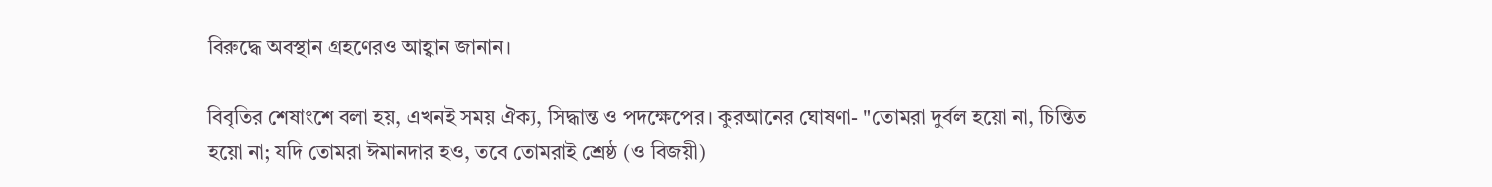বিরুদ্ধে অবস্থান গ্রহণেরও আহ্বান জানান।

বিবৃতির শেষাংশে বলা হয়, এখনই সময় ঐক্য, সিদ্ধান্ত ও পদক্ষেপের। কুরআনের ঘোষণা- "তোমরা দুর্বল হয়ো না, চিন্তিত হয়ো না; যদি তোমরা ঈমানদার হও, তবে তোমরাই শ্রেষ্ঠ (ও বিজয়ী)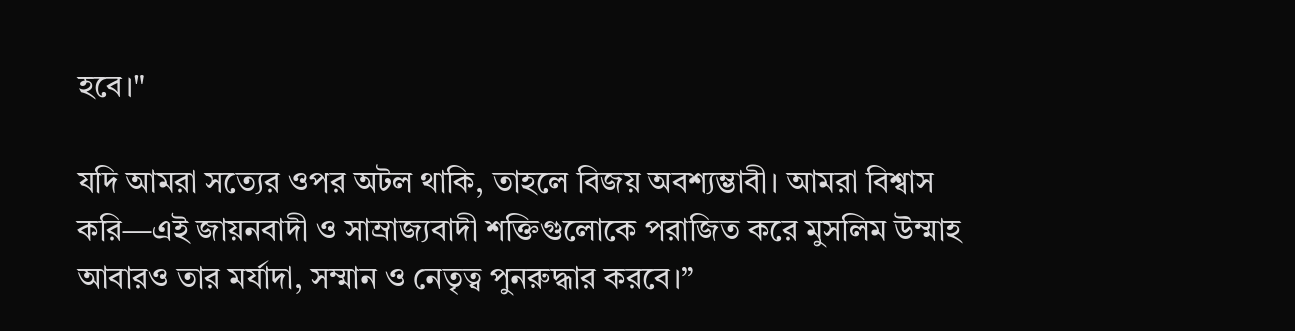হবে।"

যদি আমরা সত্যের ওপর অটল থাকি, তাহলে বিজয় অবশ্যম্ভাবী। আমরা বিশ্বাস করি—এই জায়নবাদী ও সাম্রাজ্যবাদী শক্তিগুলোকে পরাজিত করে মুসলিম উম্মাহ আবারও তার মর্যাদা, সম্মান ও নেতৃত্ব পুনরুদ্ধার করবে।”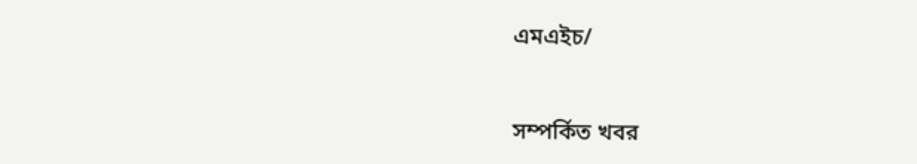এমএইচ/


সম্পর্কিত খবর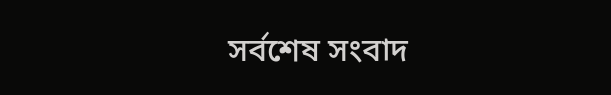সর্বশেষ সংবাদ